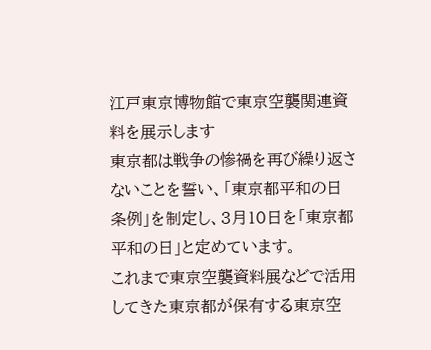江戸東京博物館で東京空襲関連資料を展示します
東京都は戦争の惨禍を再び繰り返さないことを誓い、「東京都平和の日条例」を制定し、3月10日を「東京都平和の日」と定めています。
これまで東京空襲資料展などで活用してきた東京都が保有する東京空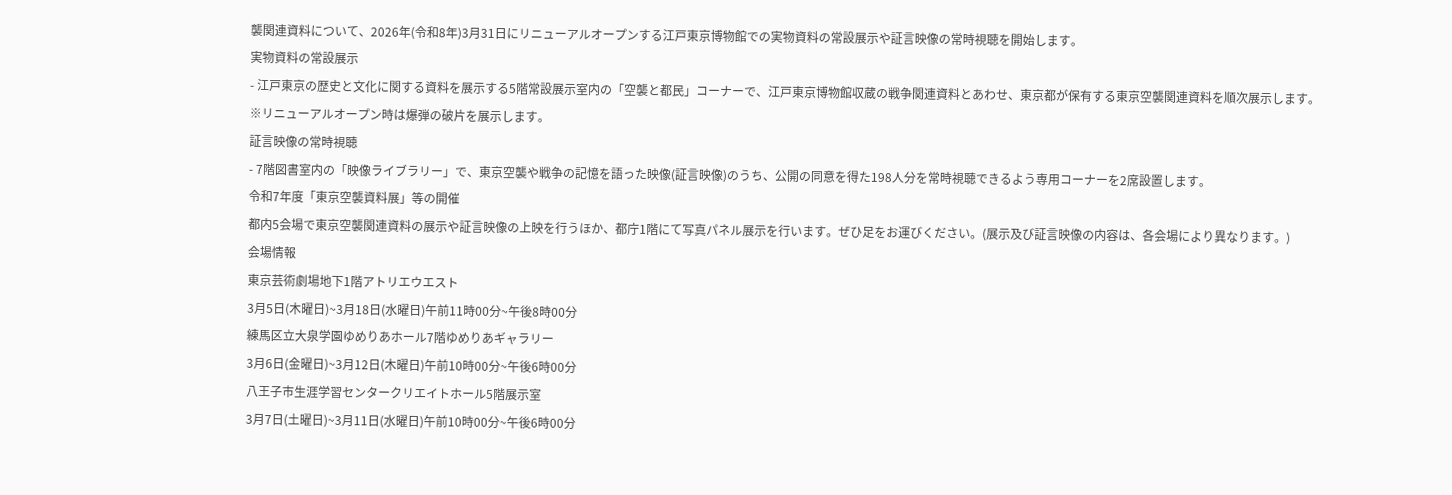襲関連資料について、2026年(令和8年)3月31日にリニューアルオープンする江戸東京博物館での実物資料の常設展示や証言映像の常時視聴を開始します。
実物資料の常設展示
- 江戸東京の歴史と文化に関する資料を展示する5階常設展示室内の「空襲と都民」コーナーで、江戸東京博物館収蔵の戦争関連資料とあわせ、東京都が保有する東京空襲関連資料を順次展示します。
※リニューアルオープン時は爆弾の破片を展示します。
証言映像の常時視聴
- 7階図書室内の「映像ライブラリー」で、東京空襲や戦争の記憶を語った映像(証言映像)のうち、公開の同意を得た198人分を常時視聴できるよう専用コーナーを2席設置します。
令和7年度「東京空襲資料展」等の開催
都内5会場で東京空襲関連資料の展示や証言映像の上映を行うほか、都庁1階にて写真パネル展示を行います。ぜひ足をお運びください。(展示及び証言映像の内容は、各会場により異なります。)
会場情報
東京芸術劇場地下1階アトリエウエスト
3月5日(木曜日)~3月18日(水曜日)午前11時00分~午後8時00分
練馬区立大泉学園ゆめりあホール7階ゆめりあギャラリー
3月6日(金曜日)~3月12日(木曜日)午前10時00分~午後6時00分
八王子市生涯学習センタークリエイトホール5階展示室
3月7日(土曜日)~3月11日(水曜日)午前10時00分~午後6時00分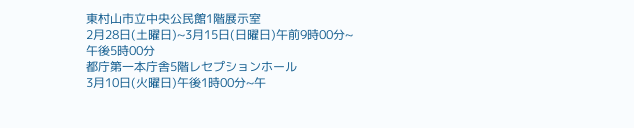東村山市立中央公民館1階展示室
2月28日(土曜日)~3月15日(日曜日)午前9時00分~午後5時00分
都庁第一本庁舎5階レセプションホール
3月10日(火曜日)午後1時00分~午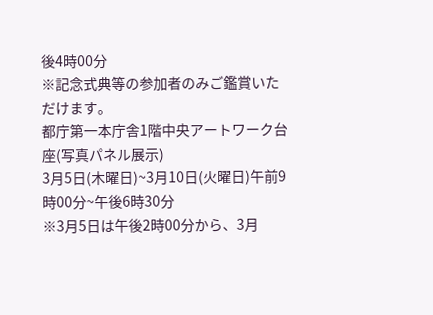後4時00分
※記念式典等の参加者のみご鑑賞いただけます。
都庁第一本庁舎1階中央アートワーク台座(写真パネル展示)
3月5日(木曜日)~3月10日(火曜日)午前9時00分~午後6時30分
※3月5日は午後2時00分から、3月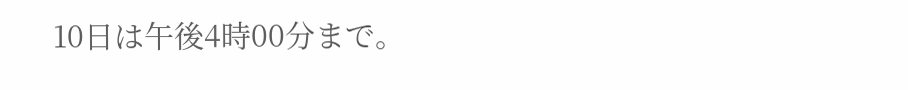10日は午後4時00分まで。